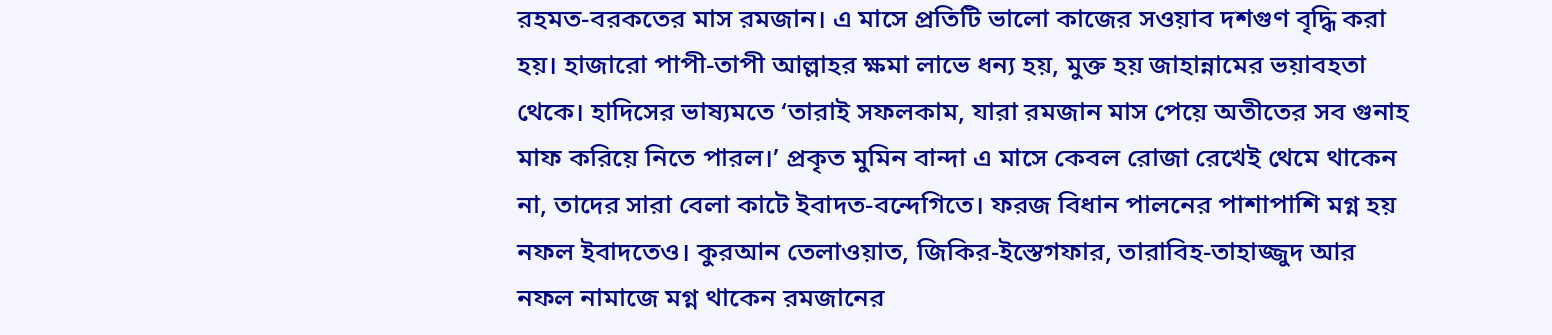রহমত-বরকতের মাস রমজান। এ মাসে প্রতিটি ভালো কাজের সওয়াব দশগুণ বৃদ্ধি করা হয়। হাজারো পাপী-তাপী আল্লাহর ক্ষমা লাভে ধন্য হয়, মুক্ত হয় জাহান্নামের ভয়াবহতা থেকে। হাদিসের ভাষ্যমতে ‘তারাই সফলকাম, যারা রমজান মাস পেয়ে অতীতের সব গুনাহ মাফ করিয়ে নিতে পারল।’ প্রকৃত মুমিন বান্দা এ মাসে কেবল রোজা রেখেই থেমে থাকেন না, তাদের সারা বেলা কাটে ইবাদত-বন্দেগিতে। ফরজ বিধান পালনের পাশাপাশি মগ্ন হয় নফল ইবাদতেও। কুরআন তেলাওয়াত, জিকির-ইস্তেগফার, তারাবিহ-তাহাজ্জুদ আর নফল নামাজে মগ্ন থাকেন রমজানের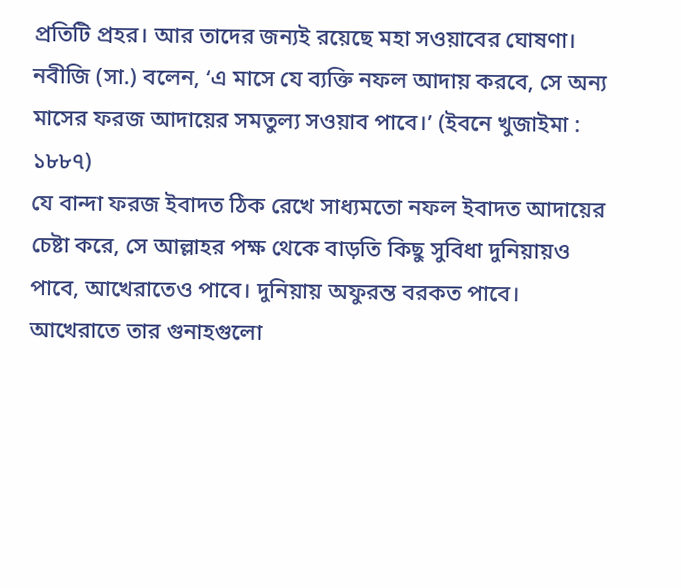প্রতিটি প্রহর। আর তাদের জন্যই রয়েছে মহা সওয়াবের ঘোষণা। নবীজি (সা.) বলেন, ‘এ মাসে যে ব্যক্তি নফল আদায় করবে, সে অন্য মাসের ফরজ আদায়ের সমতুল্য সওয়াব পাবে।’ (ইবনে খুজাইমা : ১৮৮৭)
যে বান্দা ফরজ ইবাদত ঠিক রেখে সাধ্যমতো নফল ইবাদত আদায়ের চেষ্টা করে, সে আল্লাহর পক্ষ থেকে বাড়তি কিছু সুবিধা দুনিয়ায়ও পাবে, আখেরাতেও পাবে। দুনিয়ায় অফুরন্ত বরকত পাবে। আখেরাতে তার গুনাহগুলো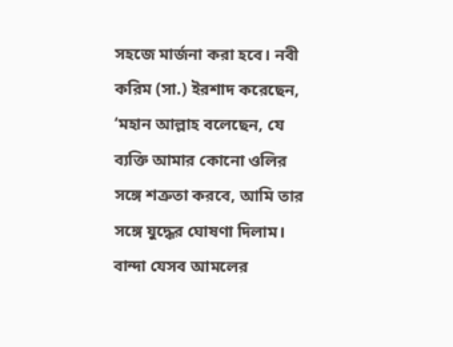সহজে মার্জনা করা হবে। নবী করিম (সা.) ইরশাদ করেছেন, ‘মহান আল্লাহ বলেছেন, যে ব্যক্তি আমার কোনো ওলির সঙ্গে শত্রুতা করবে, আমি তার সঙ্গে যুদ্ধের ঘোষণা দিলাম। বান্দা যেসব আমলের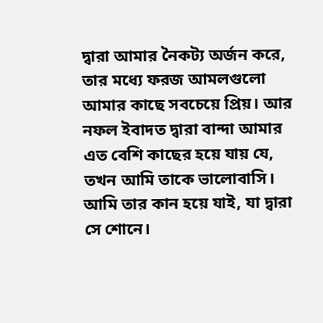দ্বারা আমার নৈকট্য অর্জন করে, তার মধ্যে ফরজ আমলগুলো আমার কাছে সবচেয়ে প্রিয়। আর নফল ইবাদত দ্বারা বান্দা আমার এত বেশি কাছের হয়ে যায় যে, তখন আমি তাকে ভালোবাসি। আমি তার কান হয়ে যাই, যা দ্বারা সে শোনে।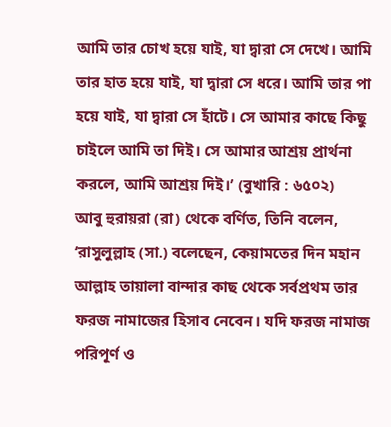আমি তার চোখ হয়ে যাই, যা দ্বারা সে দেখে। আমি তার হাত হয়ে যাই, যা দ্বারা সে ধরে। আমি তার পা হয়ে যাই, যা দ্বারা সে হাঁটে। সে আমার কাছে কিছু চাইলে আমি তা দিই। সে আমার আশ্রয় প্রার্থনা করলে, আমি আশ্রয় দিই।’ (বুখারি : ৬৫০২)
আবু হুরায়রা (রা) থেকে বর্ণিত, তিনি বলেন, ‘রাসুলুল্লাহ (সা.) বলেছেন, কেয়ামতের দিন মহান আল্লাহ তায়ালা বান্দার কাছ থেকে সর্বপ্রথম তার ফরজ নামাজের হিসাব নেবেন। যদি ফরজ নামাজ পরিপূর্ণ ও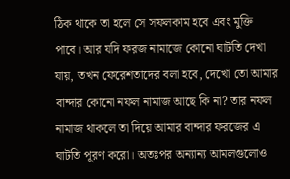ঠিক থাকে তা হলে সে সফলকাম হবে এবং মুক্তি পাবে। আর যদি ফরজ নামাজে কোনো ঘাটতি দেখা যায়, তখন ফেরেশতাদের বলা হবে, দেখো তো আমার বান্দার কোনো নফল নামাজ আছে কি না? তার নফল নামাজ থাকলে তা দিয়ে আমার বান্দার ফরজের এ ঘাটতি পূরণ করো। অতঃপর অন্যান্য আমলগুলোও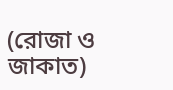(রোজা ও জাকাত)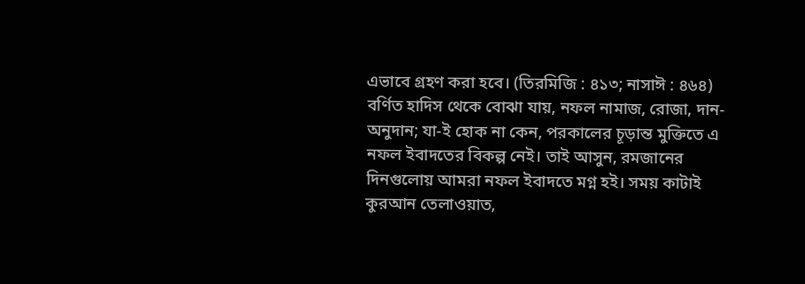এভাবে গ্রহণ করা হবে। (তিরমিজি : ৪১৩; নাসাঈ : ৪৬৪)
বর্ণিত হাদিস থেকে বোঝা যায়, নফল নামাজ, রোজা, দান-অনুদান; যা-ই হোক না কেন, পরকালের চূড়ান্ত মুক্তিতে এ নফল ইবাদতের বিকল্প নেই। তাই আসুন, রমজানের দিনগুলোয় আমরা নফল ইবাদতে মগ্ন হই। সময় কাটাই কুরআন তেলাওয়াত,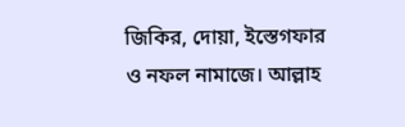জিকির, দোয়া, ইস্তেগফার ও নফল নামাজে। আল্লাহ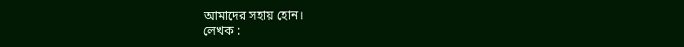আমাদের সহায় হোন।
লেখক :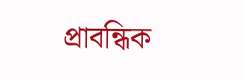প্রাবন্ধিক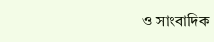ও সাংবাদিক